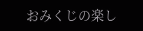おみくじの楽し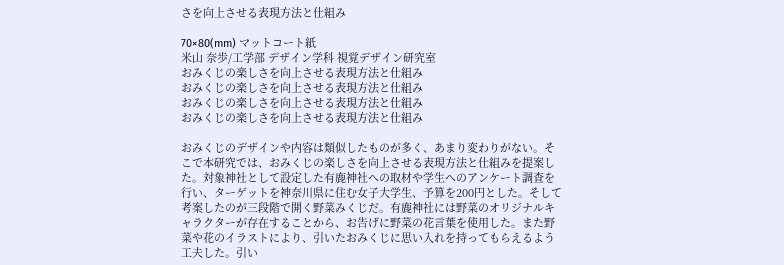さを向上させる表現方法と仕組み

70×80(mm) マットコート紙
米山 奈歩/工学部 デザイン学科 視覚デザイン研究室
おみくじの楽しさを向上させる表現方法と仕組み
おみくじの楽しさを向上させる表現方法と仕組み
おみくじの楽しさを向上させる表現方法と仕組み
おみくじの楽しさを向上させる表現方法と仕組み

おみくじのデザインや内容は類似したものが多く、あまり変わりがない。そこで本研究では、おみくじの楽しさを向上させる表現方法と仕組みを提案した。対象神社として設定した有鹿神社への取材や学生へのアンケート調査を行い、ターゲットを神奈川県に住む女子大学生、予算を200円とした。そして考案したのが三段階で開く野菜みくじだ。有鹿神社には野菜のオリジナルキャラクターが存在することから、お告げに野菜の花言葉を使用した。また野菜や花のイラストにより、引いたおみくじに思い入れを持ってもらえるよう工夫した。引い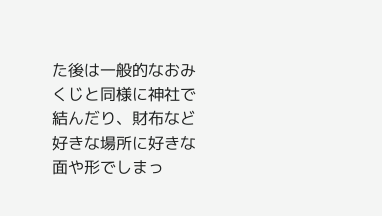た後は一般的なおみくじと同様に神社で結んだり、財布など好きな場所に好きな面や形でしまっ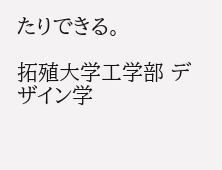たりできる。

拓殖大学工学部 デザイン学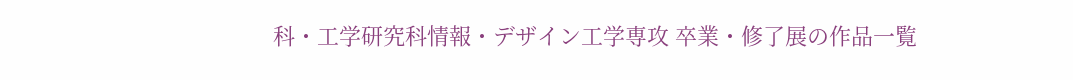科・工学研究科情報・デザイン工学専攻 卒業・修了展の作品一覧